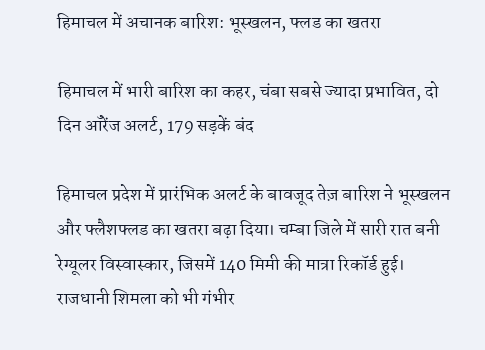हिमाचल में अचानक बारिश: भूस्खलन, फ्लड का खतरा

हिमाचल में भारी बारिश का कहर, चंबा सबसे ज्यादा प्रभावित, दो दिन ऑरेंज अलर्ट, 179 सड़कें बंद

हिमाचल प्रदेश में प्रारंभिक अलर्ट के बावजूद तेज़ बारिश ने भूस्खलन और फ्लैशफ्लड का खतरा बढ़ा दिया। चम्बा जिले में सारी रात बनी रेग्यूलर विस्वास्कार, जिसमें 140 मिमी की मात्रा रिकॉर्ड हुई। राजधानी शिमला को भी गंभीर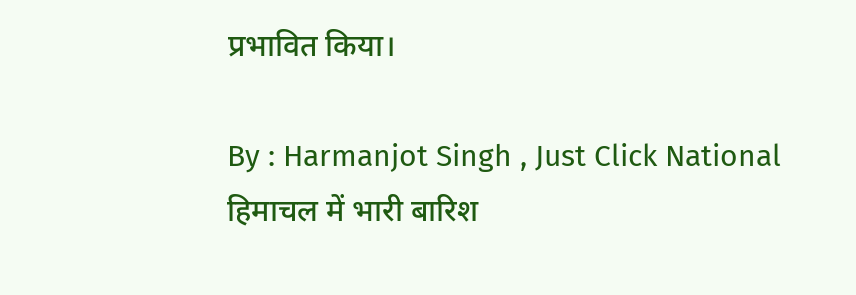प्रभावित किया।

By : Harmanjot Singh , Just Click National
हिमाचल में भारी बारिश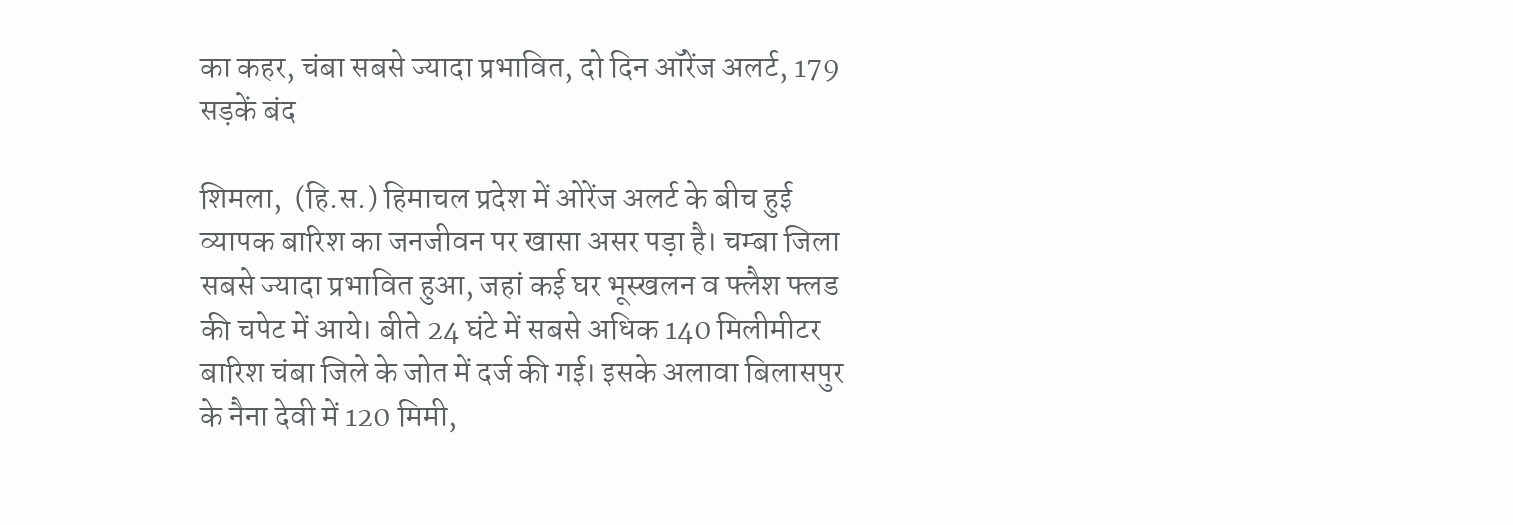का कहर, चंबा सबसे ज्यादा प्रभावित, दो दिन ऑरेंज अलर्ट, 179 सड़कें बंद

शिमला,  (हि.स.) हिमाचल प्रदेश में ओरेंज अलर्ट के बीच हुई व्यापक बारिश का जनजीवन पर खासा असर पड़ा है। चम्बा जिला सबसे ज्यादा प्रभावित हुआ, जहां कई घर भूस्खलन व फ्लैश फ्लड की चपेट में आये। बीते 24 घंटे में सबसे अधिक 140 मिलीमीटर बारिश चंबा जिले के जोत में दर्ज की गई। इसके अलावा बिलासपुर के नैना देवी में 120 मिमी,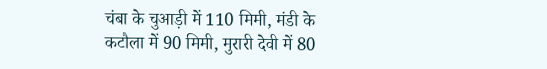चंबा के चुआड़ी में 110 मिमी, मंडी के कटौला में 90 मिमी, मुरारी देवी में 80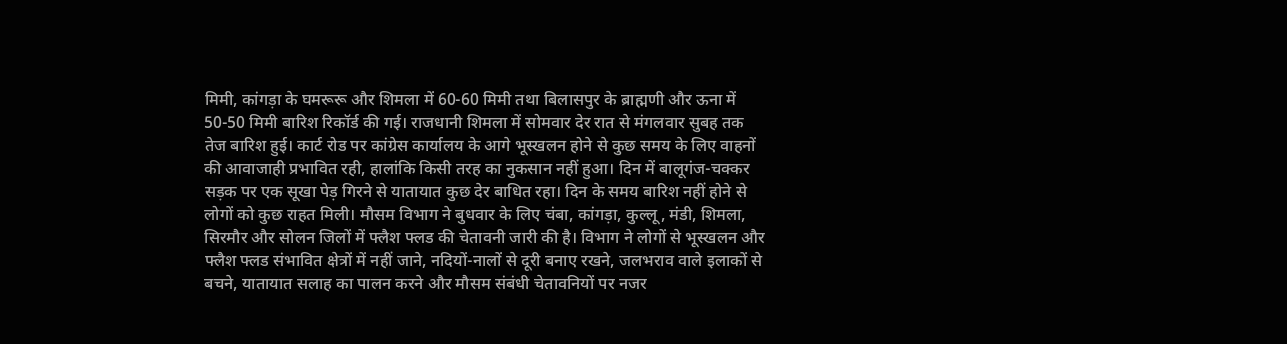मिमी, कांगड़ा के घमरूरू और शिमला में 60-60 मिमी तथा बिलासपुर के ब्राह्मणी और ऊना में 50-50 मिमी बारिश रिकॉर्ड की गई। राजधानी शिमला में सोमवार देर रात से मंगलवार सुबह तक तेज बारिश हुई। कार्ट रोड पर कांग्रेस कार्यालय के आगे भूस्खलन होने से कुछ समय के लिए वाहनों की आवाजाही प्रभावित रही, हालांकि किसी तरह का नुकसान नहीं हुआ। दिन में बालूगंज-चक्कर सड़क पर एक सूखा पेड़ गिरने से यातायात कुछ देर बाधित रहा। दिन के समय बारिश नहीं होने से लोगों को कुछ राहत मिली। मौसम विभाग ने बुधवार के लिए चंबा, कांगड़ा, कुल्लू, मंडी, शिमला, सिरमौर और सोलन जिलों में फ्लैश फ्लड की चेतावनी जारी की है। विभाग ने लोगों से भूस्खलन और फ्लैश फ्लड संभावित क्षेत्रों में नहीं जाने, नदियों-नालों से दूरी बनाए रखने, जलभराव वाले इलाकों से बचने, यातायात सलाह का पालन करने और मौसम संबंधी चेतावनियों पर नजर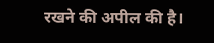रखने की अपील की है।